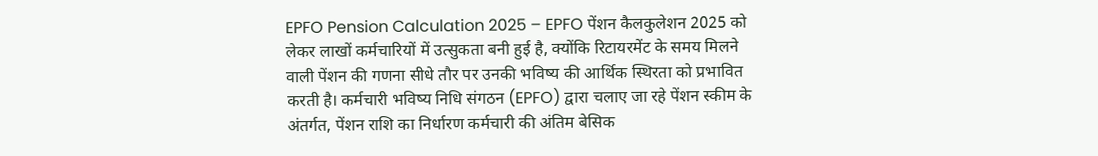EPFO Pension Calculation 2025 – EPFO पेंशन कैलकुलेशन 2025 को लेकर लाखों कर्मचारियों में उत्सुकता बनी हुई है, क्योंकि रिटायरमेंट के समय मिलने वाली पेंशन की गणना सीधे तौर पर उनकी भविष्य की आर्थिक स्थिरता को प्रभावित करती है। कर्मचारी भविष्य निधि संगठन (EPFO) द्वारा चलाए जा रहे पेंशन स्कीम के अंतर्गत, पेंशन राशि का निर्धारण कर्मचारी की अंतिम बेसिक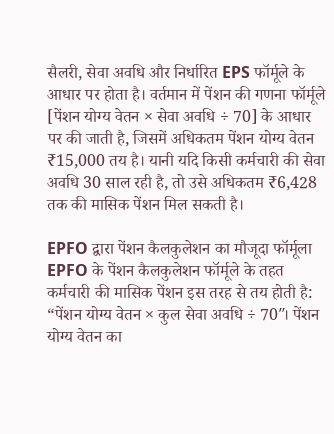सैलरी, सेवा अवधि और निर्धारित EPS फॉर्मूले के आधार पर होता है। वर्तमान में पेंशन की गणना फॉर्मूले [पेंशन योग्य वेतन × सेवा अवधि ÷ 70] के आधार पर की जाती है, जिसमें अधिकतम पेंशन योग्य वेतन ₹15,000 तय है। यानी यदि किसी कर्मचारी की सेवा अवधि 30 साल रही है, तो उसे अधिकतम ₹6,428 तक की मासिक पेंशन मिल सकती है।

EPFO द्वारा पेंशन कैलकुलेशन का मौजूदा फॉर्मूला
EPFO के पेंशन कैलकुलेशन फॉर्मूले के तहत कर्मचारी की मासिक पेंशन इस तरह से तय होती है: “पेंशन योग्य वेतन × कुल सेवा अवधि ÷ 70″। पेंशन योग्य वेतन का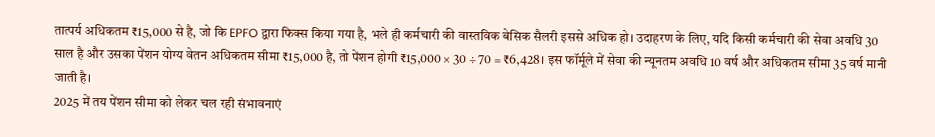तात्पर्य अधिकतम ₹15,000 से है, जो कि EPFO द्वारा फिक्स किया गया है, भले ही कर्मचारी की वास्तविक बेसिक सैलरी इससे अधिक हो। उदाहरण के लिए, यदि किसी कर्मचारी की सेवा अवधि 30 साल है और उसका पेंशन योग्य वेतन अधिकतम सीमा ₹15,000 है, तो पेंशन होगी ₹15,000 × 30 ÷ 70 = ₹6,428। इस फॉर्मूले में सेवा की न्यूनतम अवधि 10 वर्ष और अधिकतम सीमा 35 वर्ष मानी जाती है।
2025 में तय पेंशन सीमा को लेकर चल रही संभावनाएं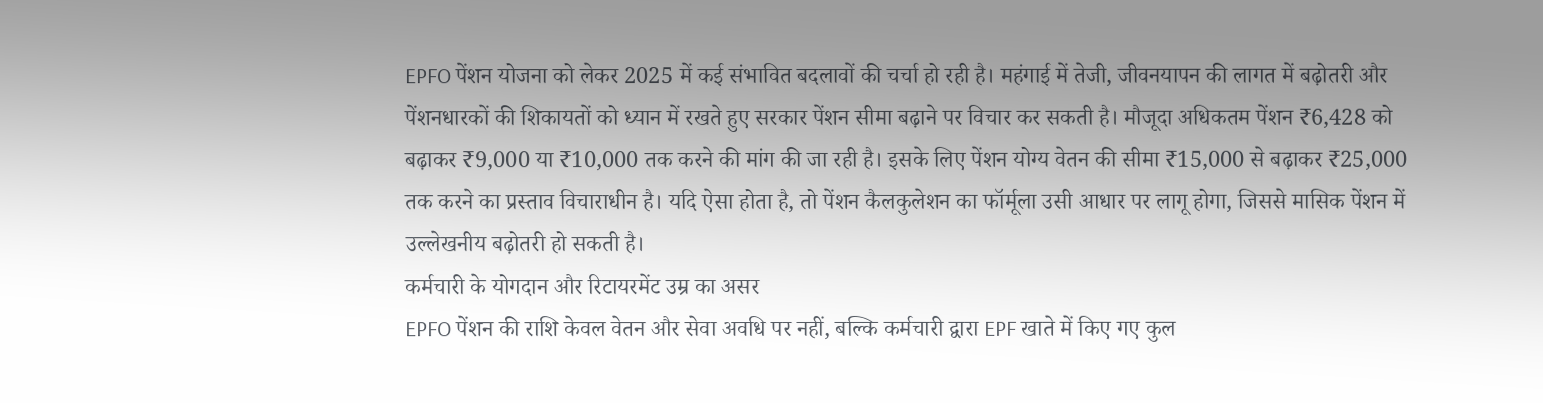EPFO पेंशन योजना को लेकर 2025 में कई संभावित बदलावों की चर्चा हो रही है। महंगाई में तेजी, जीवनयापन की लागत में बढ़ोतरी और पेंशनधारकों की शिकायतों को ध्यान में रखते हुए सरकार पेंशन सीमा बढ़ाने पर विचार कर सकती है। मौजूदा अधिकतम पेंशन ₹6,428 को बढ़ाकर ₹9,000 या ₹10,000 तक करने की मांग की जा रही है। इसके लिए पेंशन योग्य वेतन की सीमा ₹15,000 से बढ़ाकर ₹25,000 तक करने का प्रस्ताव विचाराधीन है। यदि ऐसा होता है, तो पेंशन कैलकुलेशन का फॉर्मूला उसी आधार पर लागू होगा, जिससे मासिक पेंशन में उल्लेखनीय बढ़ोतरी हो सकती है।
कर्मचारी के योगदान और रिटायरमेंट उम्र का असर
EPFO पेंशन की राशि केवल वेतन और सेवा अवधि पर नहीं, बल्कि कर्मचारी द्वारा EPF खाते में किए गए कुल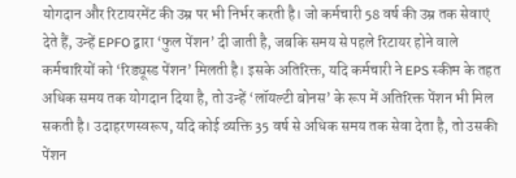योगदान और रिटायरमेंट की उम्र पर भी निर्भर करती है। जो कर्मचारी 58 वर्ष की उम्र तक सेवाएं देते हैं, उन्हें EPFO द्वारा ‘फुल पेंशन’ दी जाती है, जबकि समय से पहले रिटायर होने वाले कर्मचारियों को ‘रिड्यूस्ड पेंशन’ मिलती है। इसके अतिरिक्त, यदि कर्मचारी ने EPS स्कीम के तहत अधिक समय तक योगदान दिया है, तो उन्हें ‘लॉयल्टी बोनस’ के रूप में अतिरिक्त पेंशन भी मिल सकती है। उदाहरणस्वरूप, यदि कोई व्यक्ति 35 वर्ष से अधिक समय तक सेवा देता है, तो उसकी पेंशन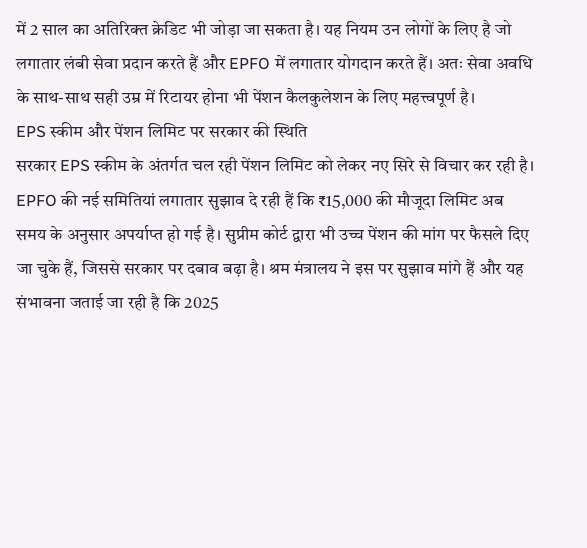में 2 साल का अतिरिक्त क्रेडिट भी जोड़ा जा सकता है। यह नियम उन लोगों के लिए है जो लगातार लंबी सेवा प्रदान करते हैं और EPFO में लगातार योगदान करते हैं। अतः सेवा अवधि के साथ-साथ सही उम्र में रिटायर होना भी पेंशन कैलकुलेशन के लिए महत्त्वपूर्ण है।
EPS स्कीम और पेंशन लिमिट पर सरकार की स्थिति
सरकार EPS स्कीम के अंतर्गत चल रही पेंशन लिमिट को लेकर नए सिरे से विचार कर रही है। EPFO की नई समितियां लगातार सुझाव दे रही हैं कि ₹15,000 की मौजूदा लिमिट अब समय के अनुसार अपर्याप्त हो गई है। सुप्रीम कोर्ट द्वारा भी उच्च पेंशन की मांग पर फैसले दिए जा चुके हैं, जिससे सरकार पर दबाव बढ़ा है। श्रम मंत्रालय ने इस पर सुझाव मांगे हैं और यह संभावना जताई जा रही है कि 2025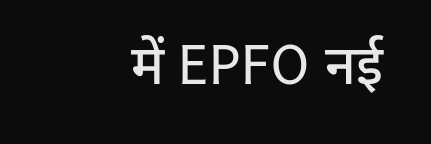में EPFO नई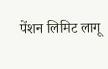पेंशन लिमिट लागू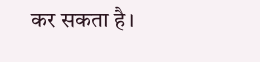कर सकता है।